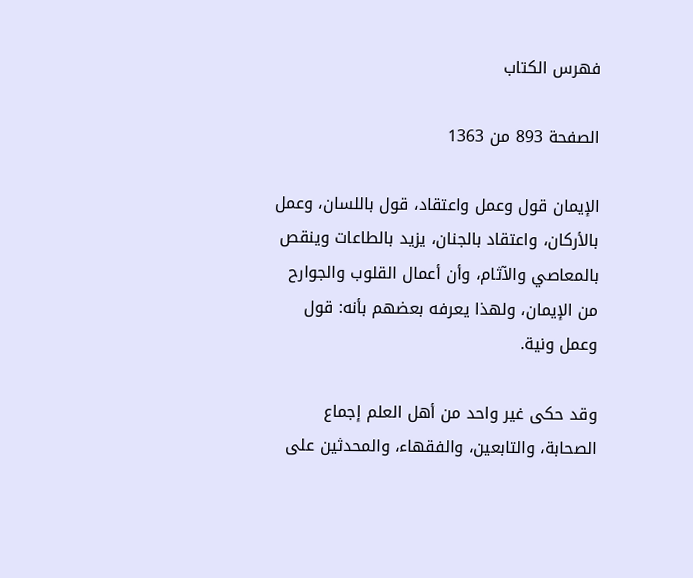فهرس الكتاب

الصفحة 893 من 1363

الإيمان قول وعمل واعتقاد، قول باللسان، وعمل بالأركان، واعتقاد بالجنان، يزيد بالطاعات وينقص بالمعاصي والآثام، وأن أعمال القلوب والجوارح من الإيمان، ولهذا يعرفه بعضهم بأنه: قول وعمل ونية.

وقد حكى غير واحد من أهل العلم إجماع الصحابة، والتابعين، والفقهاء، والمحدثين على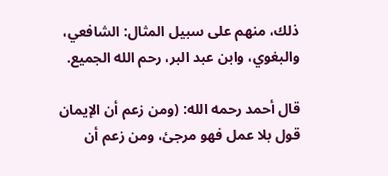ذلك، منهم على سبيل المثال: الشافعي، والبغوي، وابن عبد البر، رحم الله الجميع.

قال أحمد رحمه الله: (ومن زعم أن الإيمان قول بلا عمل فهو مرجئ، ومن زعم أن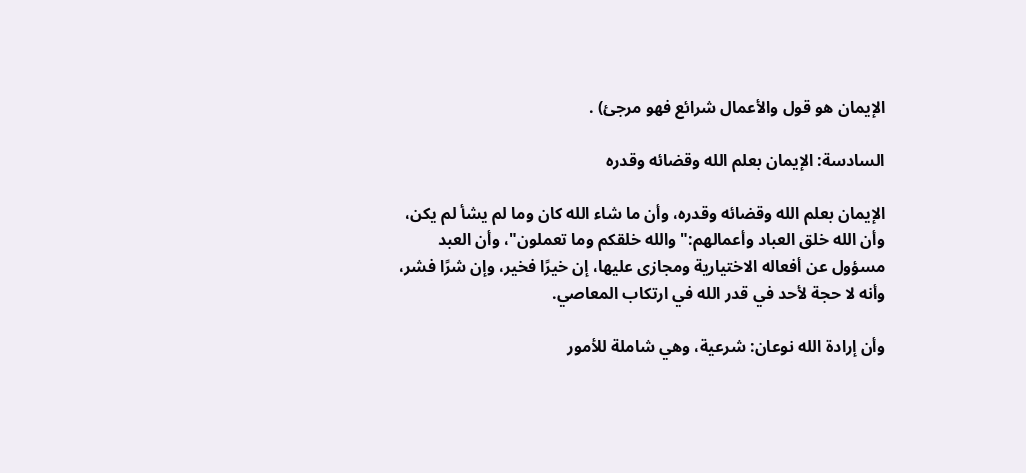الإيمان هو قول والأعمال شرائع فهو مرجئ) .

السادسة: الإيمان بعلم الله وقضائه وقدره

الإيمان بعلم الله وقضائه وقدره، وأن ما شاء الله كان وما لم يشأ لم يكن، وأن الله خلق العباد وأعمالهم:"والله خلقكم وما تعملون"، وأن العبد مسؤول عن أفعاله الاختيارية ومجازى عليها، إن خيرًا فخير، وإن شرًا فشر، وأنه لا حجة لأحد في قدر الله في ارتكاب المعاصي.

وأن إرادة الله نوعان: شرعية، وهي شاملة للأمور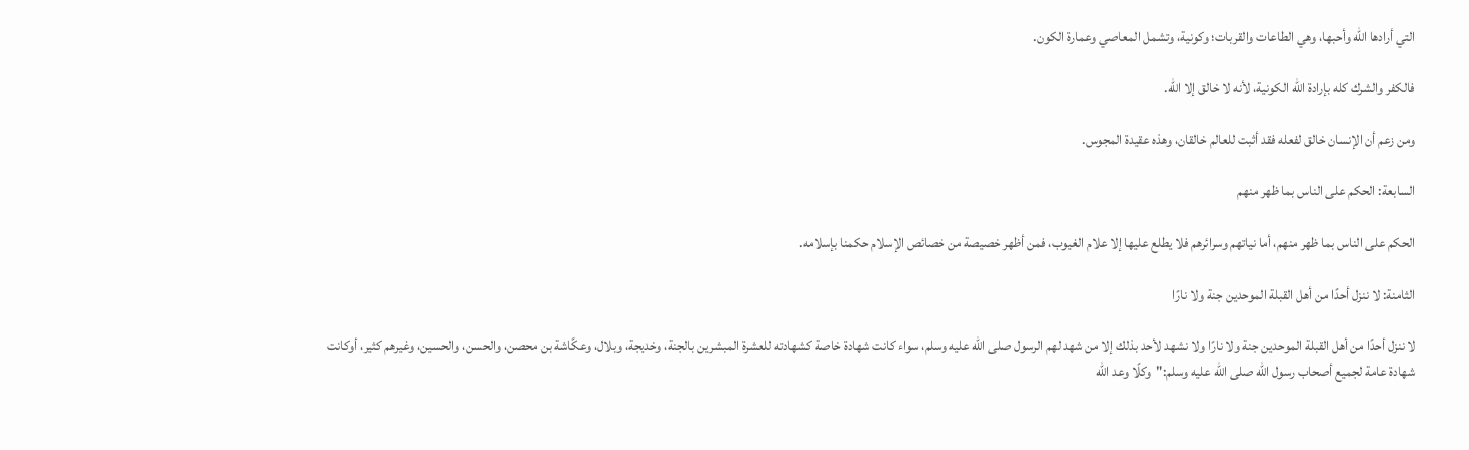التي أرادها الله وأحبها، وهي الطاعات والقربات؛ وكونية، وتشمل المعاصي وعمارة الكون.

فالكفر والشرك كله بإرادة الله الكونية، لأنه لا خالق إلا الله.

ومن زعم أن الإنسان خالق لفعله فقد أثبت للعالم خالقان، وهذه عقيدة المجوس.

السابعة: الحكم على الناس بما ظهر منهم

الحكم على الناس بما ظهر منهم، أما نياتهم وسرائرهم فلا يطلع عليها إلا علام الغيوب، فمن أظهر خصيصة من خصائص الإسلام حكمنا بإسلامه.

الثامنة: لا ننزل أحدًا من أهل القبلة الموحدين جنة ولا نارًا

لا ننزل أحدًا من أهل القبلة الموحدين جنة ولا نارًا ولا نشهد لأحد بذلك إلا من شهد لهم الرسول صلى الله عليه وسلم، سواء كانت شهادة خاصة كشهادته للعشرة المبشرين بالجنة، وخديجة، وبلال، وعكَّاشة بن محصن، والحسن، والحسين، وغيرهم كثير، أوكانت شهادة عامة لجميع أصحاب رسول الله صلى الله عليه وسلم:"وكلًا وعد الله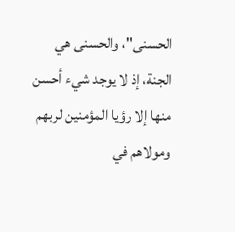الحسنى"، والحسنى هي الجنة، إذ لا يوجد شيء أحسن منها إلا رؤيا المؤمنين لربهم ومولاهم في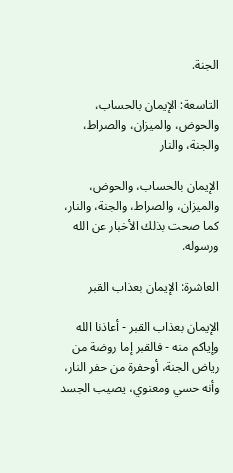الجنة.

التاسعة: الإيمان بالحساب، والحوض، والميزان، والصراط، والجنة، والنار

الإيمان بالحساب، والحوض، والميزان، والصراط، والجنة، والنار، كما صحت بذلك الأخبار عن الله ورسوله.

العاشرة: الإيمان بعذاب القبر

الإيمان بعذاب القبر - أعاذنا الله وإياكم منه - فالقبر إما روضة من رياض الجنة، أوحفرة من حفر النار، وأنه حسي ومعنوي، يصيب الجسد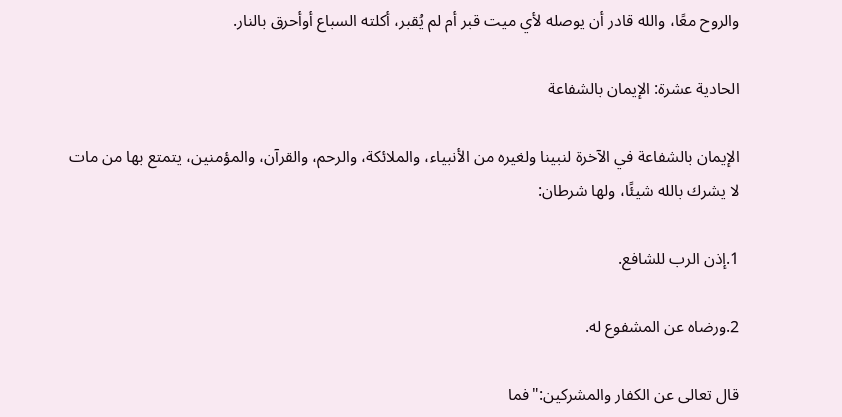والروح معًا، والله قادر أن يوصله لأي ميت قبر أم لم يُقبر، أكلته السباع أوأحرق بالنار.

الحادية عشرة: الإيمان بالشفاعة

الإيمان بالشفاعة في الآخرة لنبينا ولغيره من الأنبياء، والملائكة، والرحم، والقرآن، والمؤمنين، يتمتع بها من مات لا يشرك بالله شيئًا، ولها شرطان:

1.إذن الرب للشافع.

2.ورضاه عن المشفوع له.

قال تعالى عن الكفار والمشركين:"فما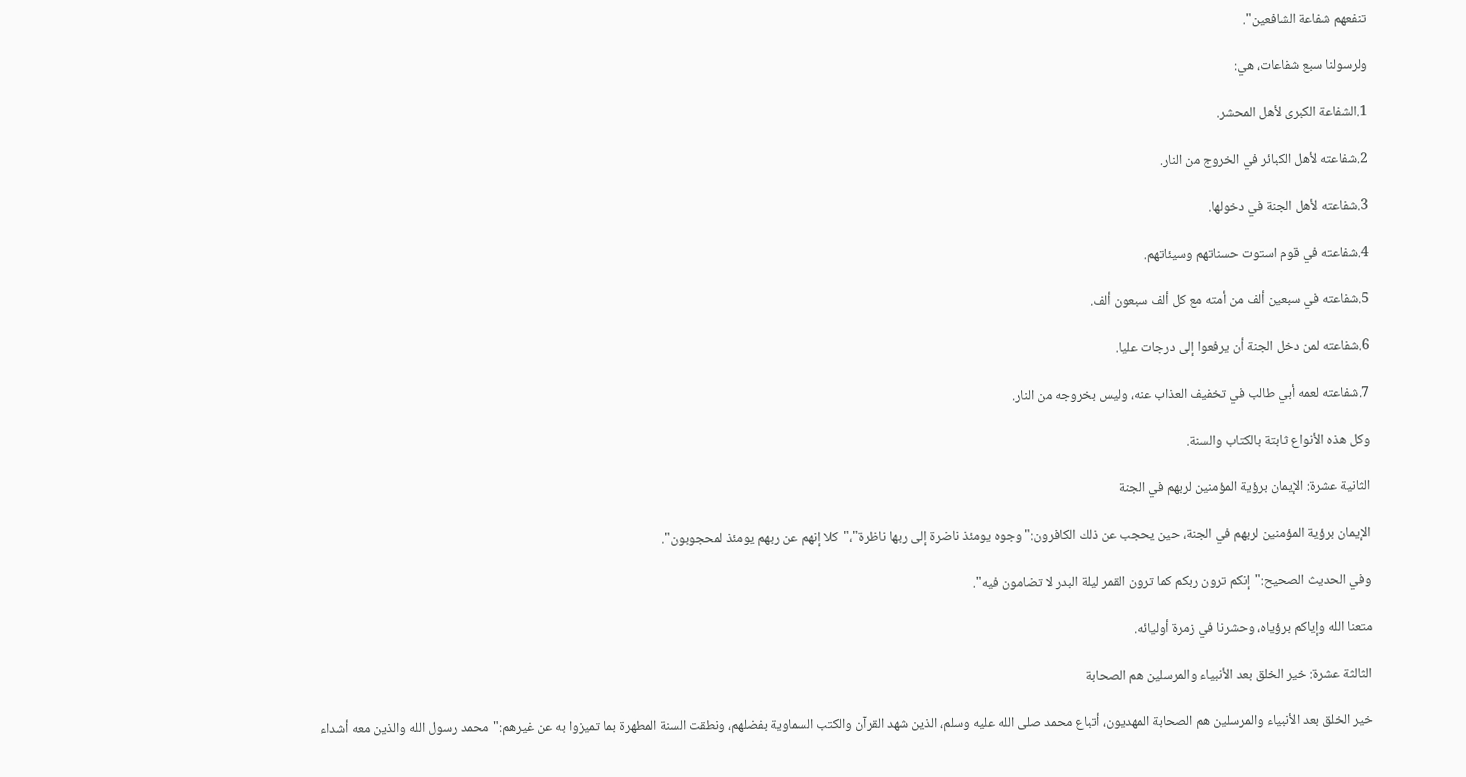تنفعهم شفاعة الشافعين".

ولرسولنا سبع شفاعات، هي:

1.الشفاعة الكبرى لأهل المحشر.

2.شفاعته لأهل الكبائر في الخروج من النار.

3.شفاعته لأهل الجنة في دخولها.

4.شفاعته في قوم استوت حسناتهم وسيئاتهم.

5.شفاعته في سبعين ألف من أمته مع كل ألف سبعون ألف.

6.شفاعته لمن دخل الجنة أن يرفعوا إلى درجات عليا.

7.شفاعته لعمه أبي طالب في تخفيف العذاب عنه، وليس بخروجه من النار.

وكل هذه الأنواع ثابتة بالكتاب والسنة.

الثانية عشرة: الإيمان برؤية المؤمنين لربهم في الجنة

الإيمان برؤية المؤمنين لربهم في الجنة، حين يحجب عن ذلك الكافرون:"وجوه يومئذ ناضرة إلى ربها ناظرة"،"كلا إنهم عن ربهم يومئذ لمحجوبون".

وفي الحديث الصحيح:"إنكم ترون ربكم كما ترون القمر ليلة البدر لا تضامون فيه".

متعنا الله وإياكم برؤياه، وحشرنا في زمرة أوليائه.

الثالثة عشرة: خير الخلق بعد الأنبياء والمرسلين هم الصحابة

خير الخلق بعد الأنبياء والمرسلين هم الصحابة المهديون، أتباع محمد صلى الله عليه وسلم، الذين شهد القرآن والكتب السماوية بفضلهم، ونطقت السنة المطهرة بما تميزوا به عن غيرهم:"محمد رسول الله والذين معه أشداء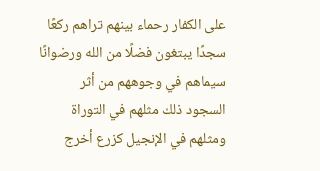على الكفار رحماء بينهم تراهم ركعًا سجدًا يبتغون فضلًا من الله ورضوانًا سيماهم في وجوههم من أثر السجود ذلك مثلهم في التوراة ومثلهم في الإنجيل كزرع أخرج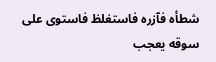شطأه فآزره فاستغلظ فاستوى على سوقه يعجب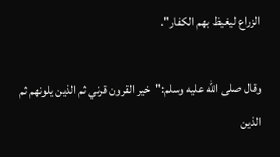الزراع ليغيظ بهم الكفار".

وقال صلى الله عليه وسلم:"خير القرون قرني ثم الذين يلونهم ثم الذين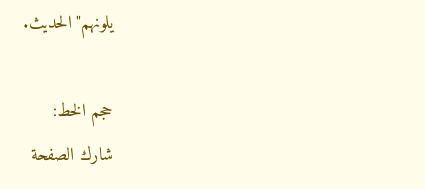يلونهم"الحديث.

حجم الخط:
شارك الصفحة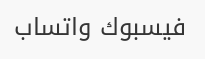فيسبوك واتساب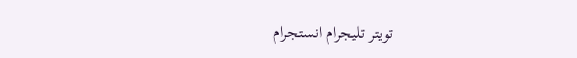تويتر تليجرام انستجرام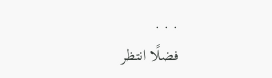. . .
فضلًا انتظر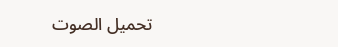تحميل الصوت